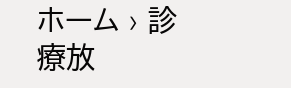ホーム › 診療放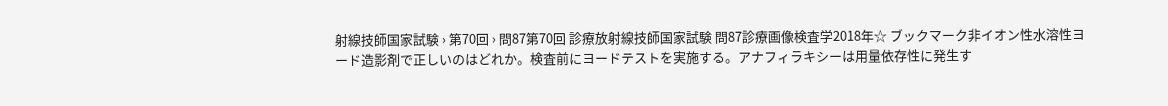射線技師国家試験 › 第70回 › 問87第70回 診療放射線技師国家試験 問87診療画像検査学2018年☆ ブックマーク非イオン性水溶性ヨード造影剤で正しいのはどれか。検査前にヨードテストを実施する。アナフィラキシーは用量依存性に発生す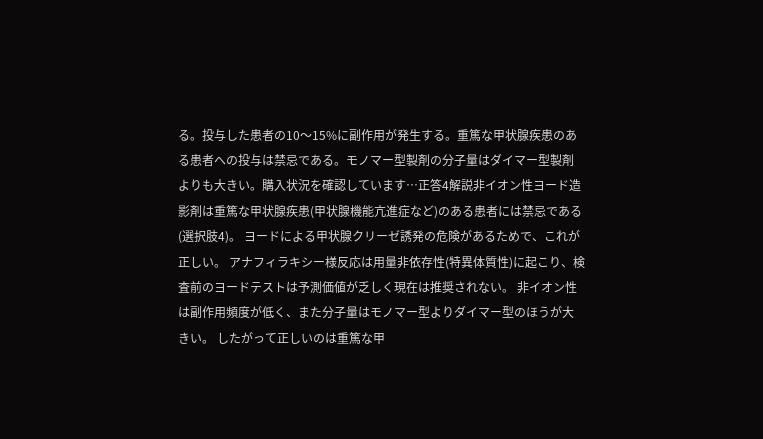る。投与した患者の10〜15%に副作用が発生する。重篤な甲状腺疾患のある患者への投与は禁忌である。モノマー型製剤の分子量はダイマー型製剤よりも大きい。購入状況を確認しています…正答4解説非イオン性ヨード造影剤は重篤な甲状腺疾患(甲状腺機能亢進症など)のある患者には禁忌である(選択肢4)。 ヨードによる甲状腺クリーゼ誘発の危険があるためで、これが正しい。 アナフィラキシー様反応は用量非依存性(特異体質性)に起こり、検査前のヨードテストは予測価値が乏しく現在は推奨されない。 非イオン性は副作用頻度が低く、また分子量はモノマー型よりダイマー型のほうが大きい。 したがって正しいのは重篤な甲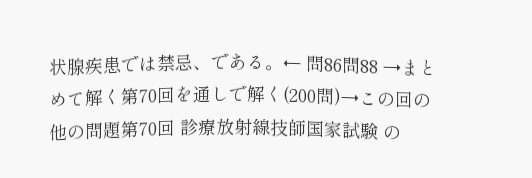状腺疾患では禁忌、である。← 問86問88 →まとめて解く第70回を通しで解く(200問)→この回の他の問題第70回 診療放射線技師国家試験 の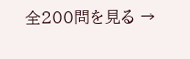全200問を見る →